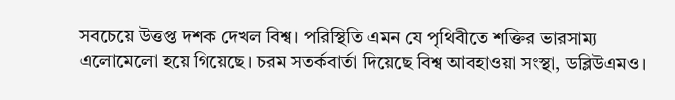সবচেয়ে উত্তপ্ত দশক দেখল বিশ্ব। পরিস্থিতি এমন যে পৃথিবীতে শক্তির ভারসাম্য এলোমেলো হয়ে গিয়েছে। চরম সতর্কবার্তা দিয়েছে বিশ্ব আবহাওয়া সংস্থা, ডব্লিউএমও।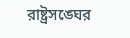রাষ্ট্রসঙ্ঘের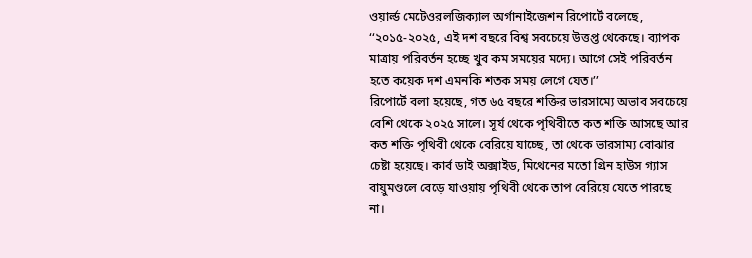ওয়ার্ল্ড মেটেওরলজিক্যাল অর্গানাইজেশন রিপোর্টে বলেছে, ‘‘২০১৫-২০২৫, এই দশ বছরে বিশ্ব সবচেয়ে উত্তপ্ত থেকেছে। ব্যাপক মাত্রায় পরিবর্তন হচ্ছে খুব কম সময়ের মদ্যে। আগে সেই পরিবর্তন হতে কয়েক দশ এমনকি শতক সময় লেগে যেত।’’
রিপোর্টে বলা হয়েছে, গত ৬৫ বছরে শক্তির ভারসাম্যে অভাব সবচেয়ে বেশি থেকে ২০২৫ সালে। সূর্য থেকে পৃথিবীতে কত শক্তি আসছে আর কত শক্তি পৃথিবী থেকে বেরিয়ে যাচ্ছে, তা থেকে ভারসাম্য বোঝার চেষ্টা হয়েছে। কার্ব ডাই অক্সাইড, মিথেনের মতো গ্রিন হাউস গ্যাস বায়ুমণ্ডলে বেড়ে যাওয়ায় পৃথিবী থেকে তাপ বেরিয়ে যেতে পারছে না।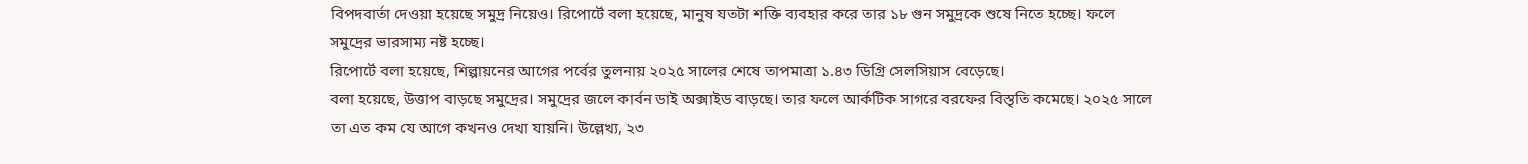বিপদবার্তা দেওয়া হয়েছে সমুদ্র নিয়েও। রিপোর্টে বলা হয়েছে, মানুষ যতটা শক্তি ব্যবহার করে তার ১৮ গুন সমুদ্রকে শুষে নিতে হচ্ছে। ফলে সমুদ্রের ভারসাম্য নষ্ট হচ্ছে।
রিপোর্টে বলা হয়েছে, শিল্পায়নের আগের পর্বের তুলনায় ২০২৫ সালের শেষে তাপমাত্রা ১.৪৩ ডিগ্রি সেলসিয়াস বেড়েছে।
বলা হয়েছে, উত্তাপ বাড়ছে সমুদ্রের। সমুদ্রের জলে কার্বন ডাই অক্সাইড বাড়ছে। তার ফলে আর্কটিক সাগরে বরফের বিস্তৃতি কমেছে। ২০২৫ সালে তা এত কম যে আগে কখনও দেখা যায়নি। উল্লেখ্য, ২৩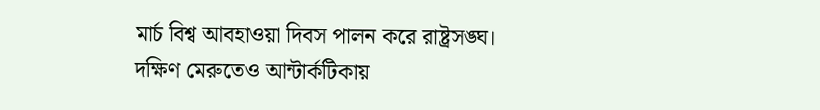মার্চ বিশ্ব আবহাওয়া দিবস পালন করে রাষ্ট্রসঙ্ঘ।
দক্ষিণ মেরুতেও আন্টার্কটিকায়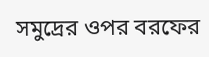সমুদ্রের ওপর বরফের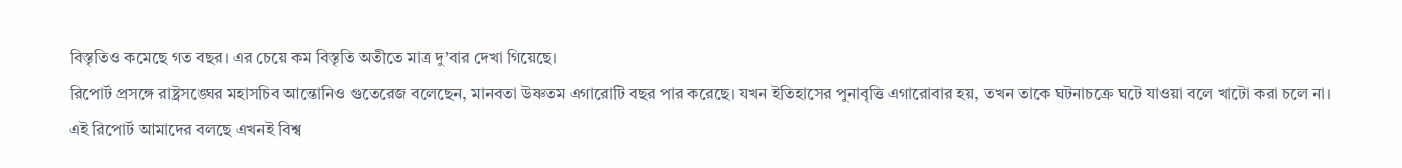বিস্তৃতিও কমেছে গত বছর। এর চেয়ে কম বিস্তৃতি অতীতে মাত্র দু’বার দেখা গিয়েছে।
রিপোর্ট প্রসঙ্গে রাষ্ট্রসঙ্ঘের মহাসচিব আন্তোনিও গুতেরেজ বলেছেন, মানবতা উষ্ণতম এগারোটি বছর পার করেছে। যখন ইতিহাসের পুনাবৃত্তি এগারোবার হয়, তখন তাকে ঘটনাচক্রে ঘটে যাওয়া বলে খাটো করা চলে না। এই রিপোর্ট আমাদের বলছে এখনই বিশ্ব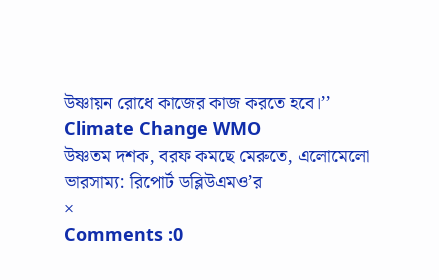উষ্ণায়ন রোধে কাজের কাজ করতে হবে।’’
Climate Change WMO
উষ্ণতম দশক, বরফ কমছে মেরুতে, এলোমেলো ভারসাম্য: রিপোর্ট ডব্লিউএমও’র
×
Comments :0